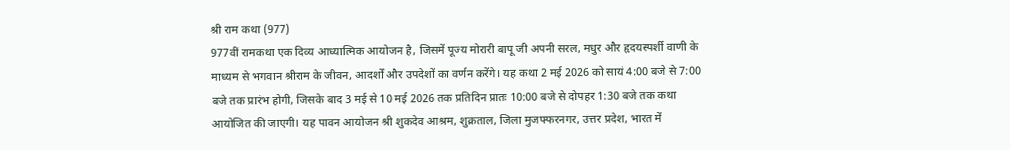श्री राम कथा (977)
977वीं रामकथा एक दिव्य आध्यात्मिक आयोजन है, जिसमें पूज्य मोरारी बापू जी अपनी सरल, मधुर और हृदयस्पर्शी वाणी के माध्यम से भगवान श्रीराम के जीवन, आदर्शों और उपदेशों का वर्णन करेंगे। यह कथा 2 मई 2026 को सायं 4:00 बजे से 7:00 बजे तक प्रारंभ होगी, जिसके बाद 3 मई से 10 मई 2026 तक प्रतिदिन प्रातः 10:00 बजे से दोपहर 1:30 बजे तक कथा आयोजित की जाएगी। यह पावन आयोजन श्री शुकदेव आश्रम, शुक्रताल, जिला मुजफ्फरनगर, उत्तर प्रदेश, भारत में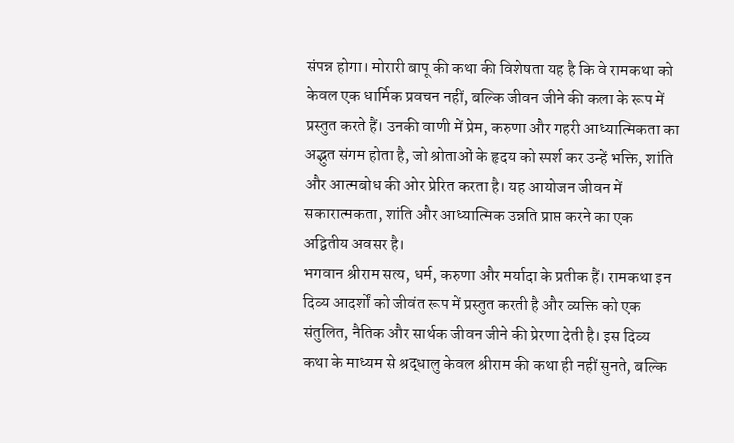संपन्न होगा। मोरारी बापू की कथा की विशेषता यह है कि वे रामकथा को केवल एक धार्मिक प्रवचन नहीं, बल्कि जीवन जीने की कला के रूप में प्रस्तुत करते हैं। उनकी वाणी में प्रेम, करुणा और गहरी आध्यात्मिकता का अद्भुत संगम होता है, जो श्रोताओं के हृदय को स्पर्श कर उन्हें भक्ति, शांति और आत्मबोध की ओर प्रेरित करता है। यह आयोजन जीवन में सकारात्मकता, शांति और आध्यात्मिक उन्नति प्राप्त करने का एक अद्वितीय अवसर है।
भगवान श्रीराम सत्य, धर्म, करुणा और मर्यादा के प्रतीक हैं। रामकथा इन दिव्य आदर्शों को जीवंत रूप में प्रस्तुत करती है और व्यक्ति को एक संतुलित, नैतिक और सार्थक जीवन जीने की प्रेरणा देती है। इस दिव्य कथा के माध्यम से श्रद्धालु केवल श्रीराम की कथा ही नहीं सुनते, बल्कि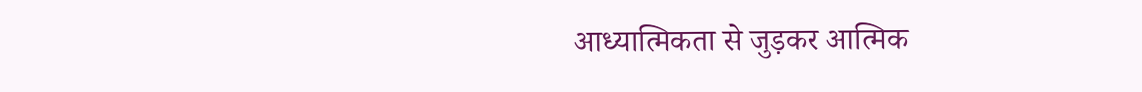आध्यात्मिकता से जुड़कर आत्मिक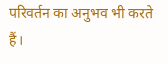परिवर्तन का अनुभव भी करते हैं।